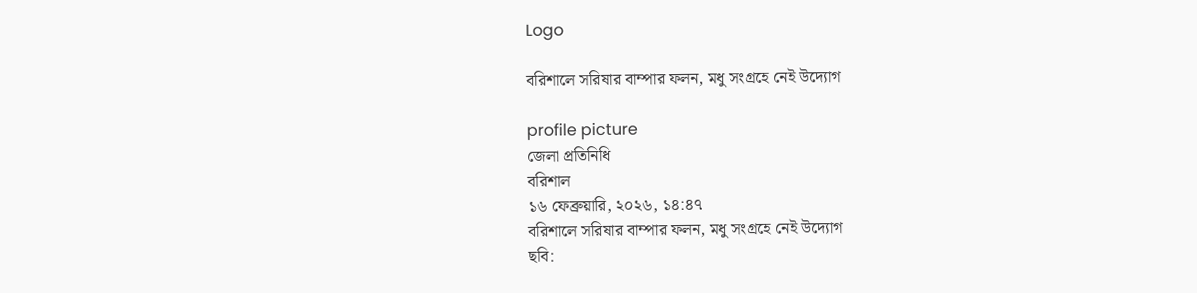Logo

বরিশালে সরিষার বাম্পার ফলন, মধু সংগ্রহে নেই উদ্যোগ

profile picture
জেলা প্রতিনিধি
বরিশাল
১৬ ফেব্রুয়ারি, ২০২৬, ১৪:৪৭
বরিশালে সরিষার বাম্পার ফলন, মধু সংগ্রহে নেই উদ্যোগ
ছবি: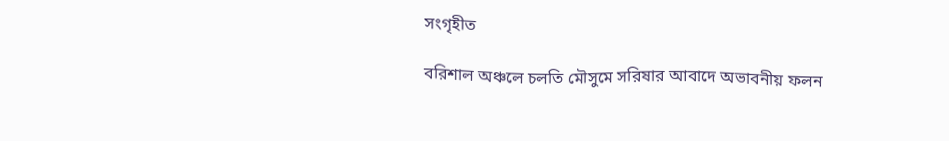সংগৃহীত

বরিশাল অঞ্চলে চলতি মৌসুমে সরিষার আবাদে অভাবনীয় ফলন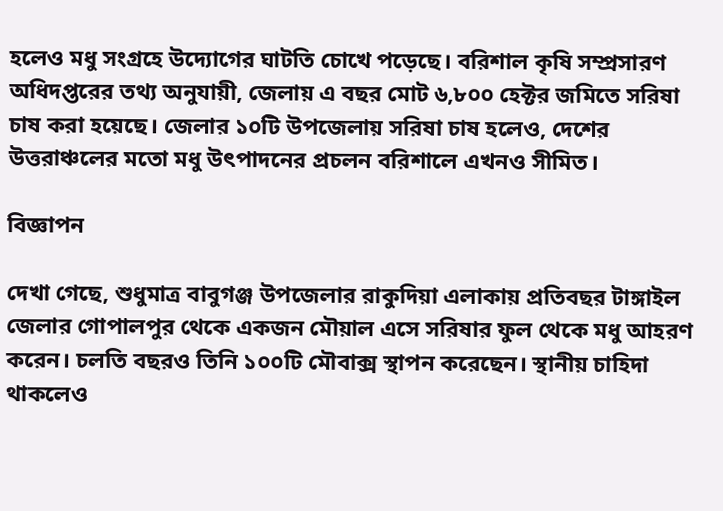হলেও মধু সংগ্রহে উদ্যোগের ঘাটতি চোখে পড়েছে। বরিশাল কৃষি সম্প্রসারণ অধিদপ্তরের তথ্য অনুযায়ী, জেলায় এ বছর মোট ৬,৮০০ হেক্টর জমিতে সরিষা চাষ করা হয়েছে। জেলার ১০টি উপজেলায় সরিষা চাষ হলেও, দেশের উত্তরাঞ্চলের মতো মধু উৎপাদনের প্রচলন বরিশালে এখনও সীমিত।

বিজ্ঞাপন

দেখা গেছে, শুধুমাত্র বাবুগঞ্জ উপজেলার রাকুদিয়া এলাকায় প্রতিবছর টাঙ্গাইল জেলার গোপালপুর থেকে একজন মৌয়াল এসে সরিষার ফুল থেকে মধু আহরণ করেন। চলতি বছরও তিনি ১০০টি মৌবাক্স স্থাপন করেছেন। স্থানীয় চাহিদা থাকলেও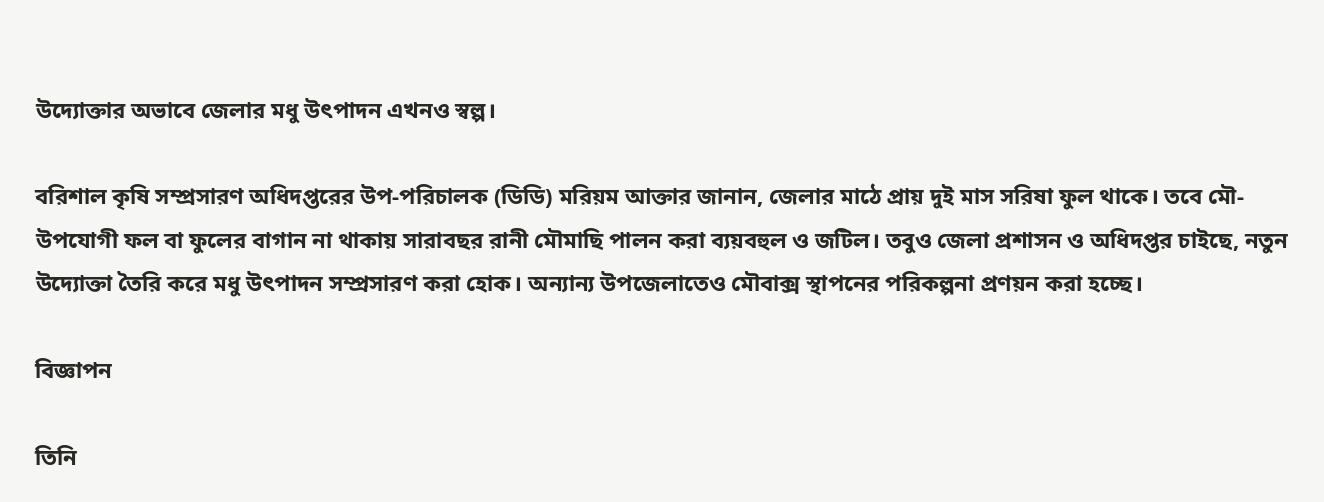উদ্যোক্তার অভাবে জেলার মধু উৎপাদন এখনও স্বল্প।

বরিশাল কৃষি সম্প্রসারণ অধিদপ্তরের উপ-পরিচালক (ডিডি) মরিয়ম আক্তার জানান, জেলার মাঠে প্রায় দুই মাস সরিষা ফুল থাকে। তবে মৌ-উপযোগী ফল বা ফুলের বাগান না থাকায় সারাবছর রানী মৌমাছি পালন করা ব্যয়বহুল ও জটিল। তবুও জেলা প্রশাসন ও অধিদপ্তর চাইছে, নতুন উদ্যোক্তা তৈরি করে মধু উৎপাদন সম্প্রসারণ করা হোক। অন্যান্য উপজেলাতেও মৌবাক্স স্থাপনের পরিকল্পনা প্রণয়ন করা হচ্ছে।

বিজ্ঞাপন

তিনি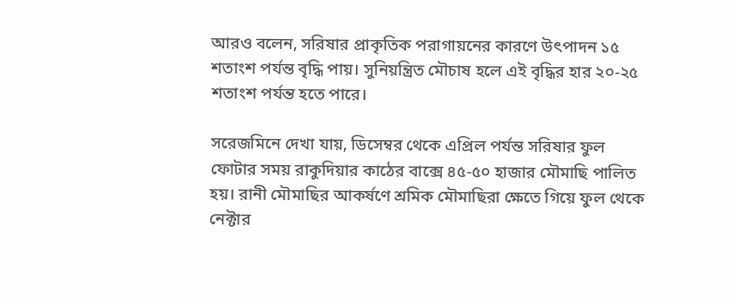আরও বলেন, সরিষার প্রাকৃতিক পরাগায়নের কারণে উৎপাদন ১৫ শতাংশ পর্যন্ত বৃদ্ধি পায়। সুনিয়ন্ত্রিত মৌচাষ হলে এই বৃদ্ধির হার ২০-২৫ শতাংশ পর্যন্ত হতে পারে।

সরেজমিনে দেখা যায়, ডিসেম্বর থেকে এপ্রিল পর্যন্ত সরিষার ফুল ফোটার সময় রাকুদিয়ার কাঠের বাক্সে ৪৫-৫০ হাজার মৌমাছি পালিত হয়। রানী মৌমাছির আকর্ষণে শ্রমিক মৌমাছিরা ক্ষেতে গিয়ে ফুল থেকে নেক্টার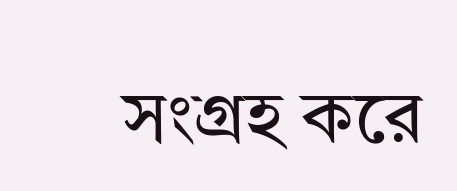সংগ্রহ করে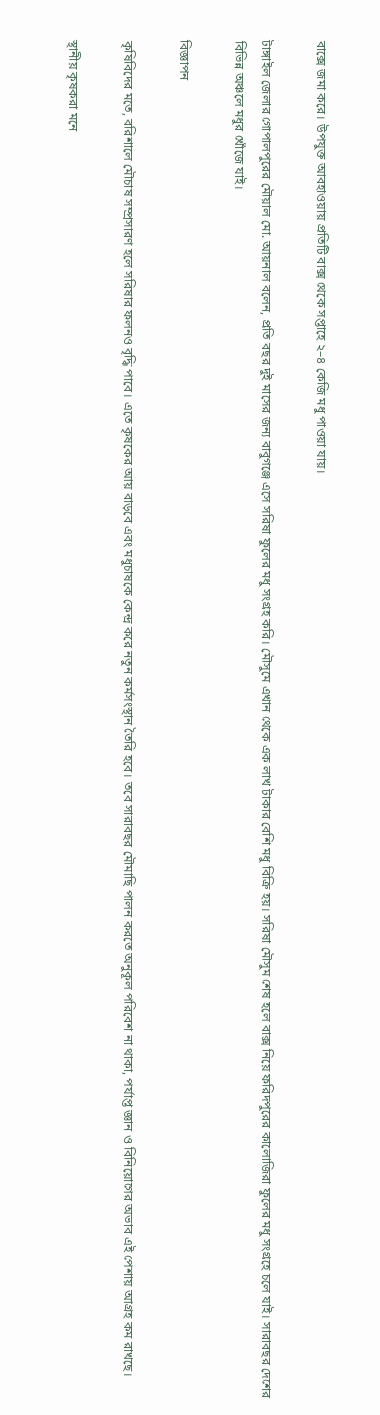বাক্সে জমা করে। উপযুক্ত আবহাওয়ায় প্রতিটি বাক্স থেকে সপ্তাহে ২–৪ কেজি মধু পাওয়া যায়।

টাঙ্গাইল জেলার গোপালপুরের মৌয়াল মো. আয়নাল বলেন, প্রতি বছর দুই মাসের জন্য বাবুগঞ্জে এসে সরিষা ফুলের মধু সংগ্রহ করি। মৌসুমে এখান থেকে এক লাখ টাকার বেশি মধু বিক্রি হয়। সরিষা মৌসুম শেষ হলে বাক্স নিয়ে ফরিদপুরের কালোজিরা ফুলের মধু সংগ্রহে চলে যাই। সারাবছর দেশের বিভিন্ন অঞ্চলে মধুর খোঁজে যাই।

বিজ্ঞাপন

কৃষিবিদের মতে, বরিশালে মৌচাষ সম্প্রসারণ হলে সরিষার ফলনও বৃদ্ধি পাবে। এতে কৃষকের আয় বাড়বে এবং মধুচাষকে কেন্দ্র করে নতুন কর্মসংস্থান তৈরি হবে। তবে সারাবছর মৌমাছি পালন করতে অনুকূল পরিবেশ না থাকা, পর্যাপ্ত জ্ঞান ও বিনিয়োগের অভাব এই পেশায় আগ্রহ কম রাখছে।

স্থানীয় কৃষকরা মনে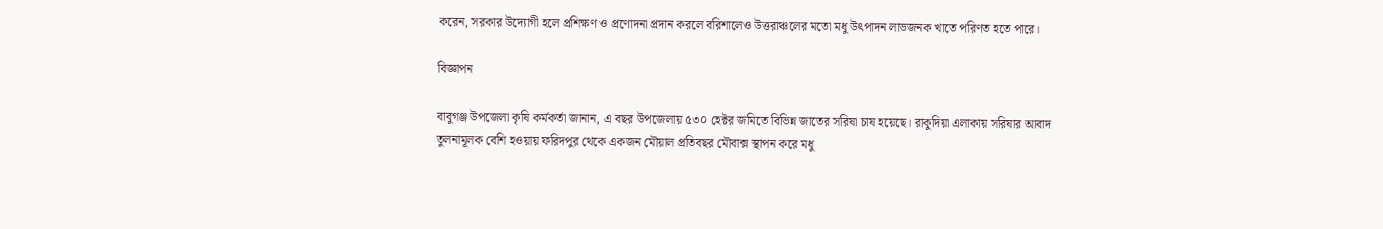করেন, সরকার উদ্যোগী হলে প্রশিক্ষণ ও প্রণোদনা প্রদান করলে বরিশালেও উত্তরাঞ্চলের মতো মধু উৎপাদন লাভজনক খাতে পরিণত হতে পারে।

বিজ্ঞাপন

বাবুগঞ্জ উপজেলা কৃষি কর্মকর্তা জানান, এ বছর উপজেলায় ৫৩০ হেক্টর জমিতে বিভিন্ন জাতের সরিষা চাষ হয়েছে। রাকুদিয়া এলাকায় সরিষার আবাদ তুলনামূলক বেশি হওয়ায় ফরিদপুর থেকে একজন মৌয়াল প্রতিবছর মৌবাক্স স্থাপন করে মধু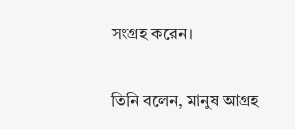সংগ্রহ করেন।

তিনি বলেন, মানুষ আগ্রহ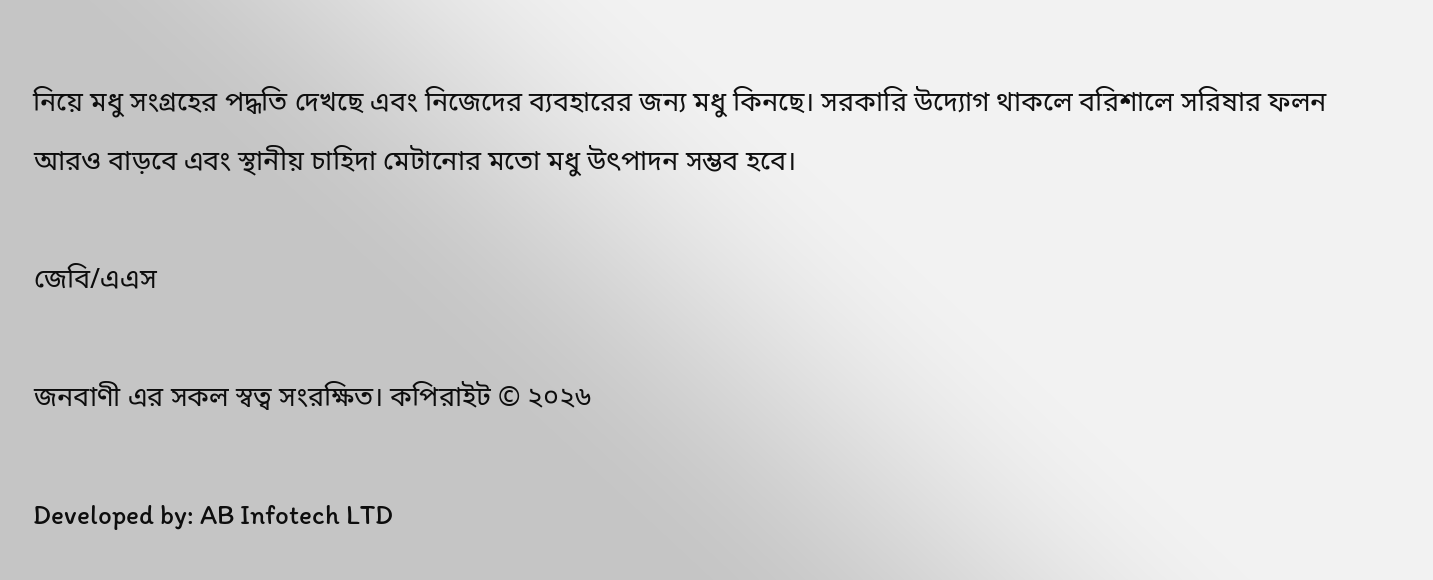নিয়ে মধু সংগ্রহের পদ্ধতি দেখছে এবং নিজেদের ব্যবহারের জন্য মধু কিনছে। সরকারি উদ্যোগ থাকলে বরিশালে সরিষার ফলন আরও বাড়বে এবং স্থানীয় চাহিদা মেটানোর মতো মধু উৎপাদন সম্ভব হবে।

জেবি/এএস

জনবাণী এর সকল স্বত্ব সংরক্ষিত। কপিরাইট © ২০২৬

Developed by: AB Infotech LTD